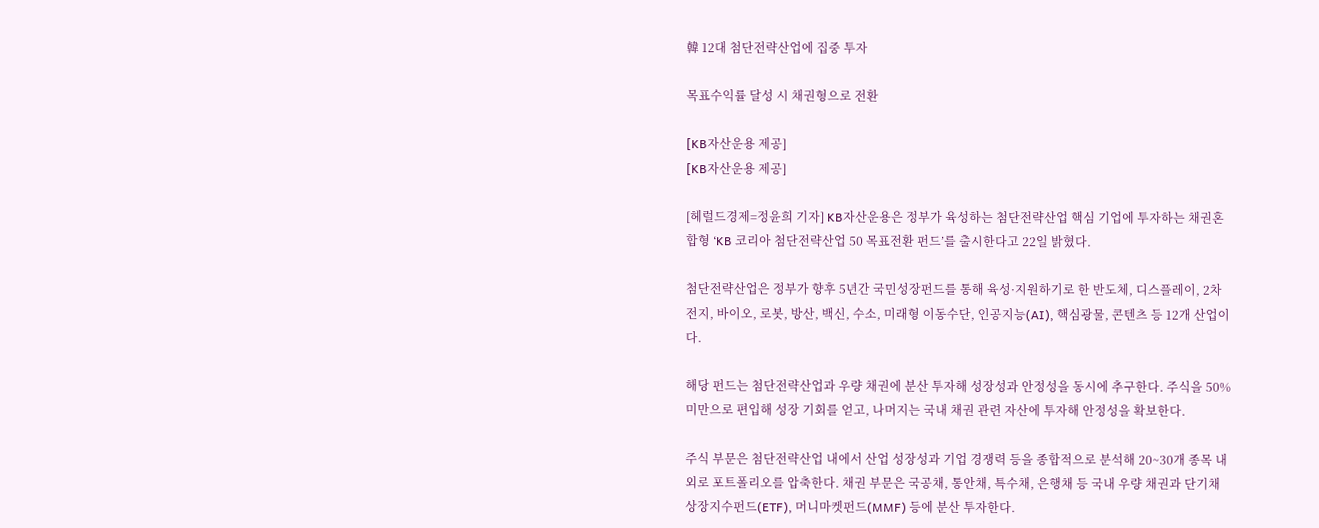韓 12대 첨단전략산업에 집중 투자

목표수익률 달성 시 채권형으로 전환

[KB자산운용 제공]
[KB자산운용 제공]

[헤럴드경제=정윤희 기자] KB자산운용은 정부가 육성하는 첨단전략산업 핵심 기업에 투자하는 채권혼합형 ‘KB 코리아 첨단전략산업 50 목표전환 펀드’를 출시한다고 22일 밝혔다.

첨단전략산업은 정부가 향후 5년간 국민성장펀드를 통해 육성·지원하기로 한 반도체, 디스플레이, 2차전지, 바이오, 로봇, 방산, 백신, 수소, 미래형 이동수단, 인공지능(AI), 핵심광물, 콘텐츠 등 12개 산업이다.

해당 펀드는 첨단전략산업과 우량 채권에 분산 투자해 성장성과 안정성을 동시에 추구한다. 주식을 50% 미만으로 편입해 성장 기회를 얻고, 나머지는 국내 채권 관련 자산에 투자해 안정성을 확보한다.

주식 부문은 첨단전략산업 내에서 산업 성장성과 기업 경쟁력 등을 종합적으로 분석해 20~30개 종목 내외로 포트폴리오를 압축한다. 채권 부문은 국공채, 통안채, 특수채, 은행채 등 국내 우량 채권과 단기채 상장지수펀드(ETF), 머니마켓펀드(MMF) 등에 분산 투자한다.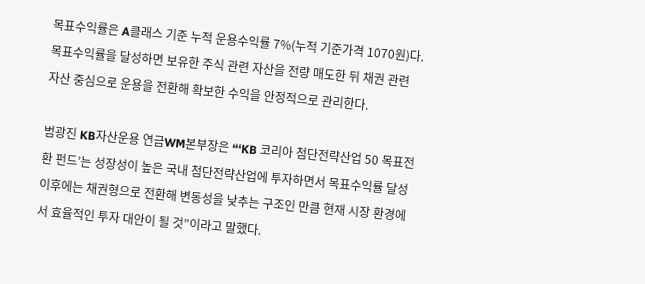목표수익률은 A클래스 기준 누적 운용수익률 7%(누적 기준가격 1070원)다. 목표수익률을 달성하면 보유한 주식 관련 자산을 전량 매도한 뒤 채권 관련 자산 중심으로 운용을 전환해 확보한 수익을 안정적으로 관리한다.

범광진 KB자산운용 연금WM본부장은 “‘KB 코리아 첨단전략산업 50 목표전환 펀드’는 성장성이 높은 국내 첨단전략산업에 투자하면서 목표수익률 달성 이후에는 채권형으로 전환해 변동성을 낮추는 구조인 만큼 현재 시장 환경에서 효율적인 투자 대안이 될 것”이라고 말했다.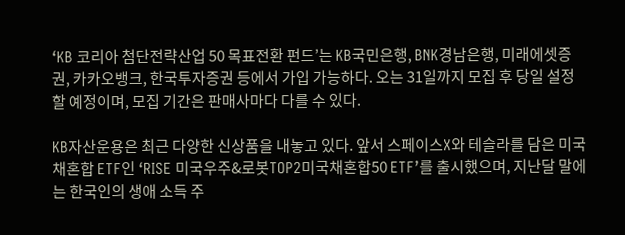‘KB 코리아 첨단전략산업 50 목표전환 펀드’는 KB국민은행, BNK경남은행, 미래에셋증권, 카카오뱅크, 한국투자증권 등에서 가입 가능하다. 오는 31일까지 모집 후 당일 설정할 예정이며, 모집 기간은 판매사마다 다를 수 있다.

KB자산운용은 최근 다양한 신상품을 내놓고 있다. 앞서 스페이스X와 테슬라를 담은 미국채혼합 ETF인 ‘RISE 미국우주&로봇TOP2미국채혼합50 ETF’를 출시했으며, 지난달 말에는 한국인의 생애 소득 주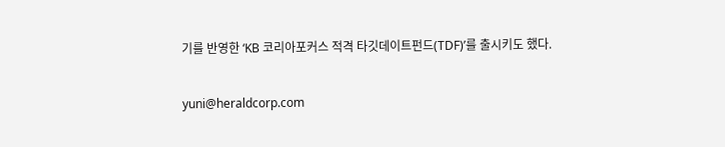기를 반영한 ‘KB 코리아포커스 적격 타깃데이트펀드(TDF)’를 출시키도 했다.


yuni@heraldcorp.com